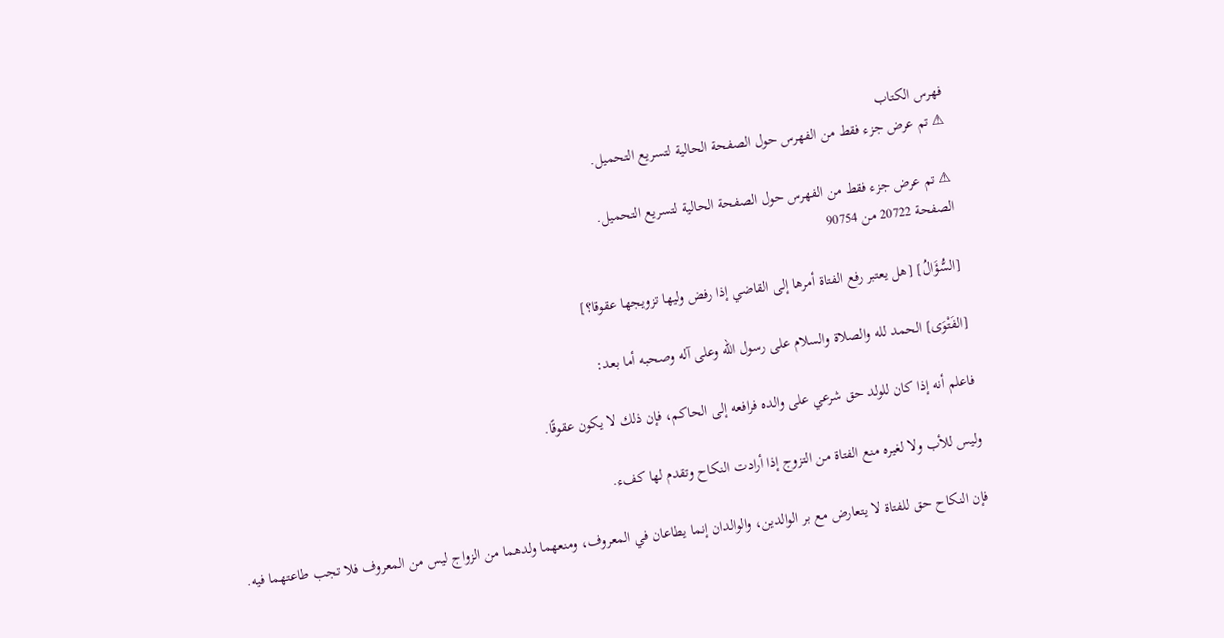فهرس الكتاب
⚠ تم عرض جزء فقط من الفهرس حول الصفحة الحالية لتسريع التحميل.

⚠ تم عرض جزء فقط من الفهرس حول الصفحة الحالية لتسريع التحميل.
الصفحة 20722 من 90754

[السُّؤَالُ] [هل يعتبر رفع الفتاة أمرها إلى القاضي إذا رفض وليها تزويجها عقوقا؟]

[الفَتْوَى] الحمد لله والصلاة والسلام على رسول الله وعلى آله وصحبه أما بعد:

فاعلم أنه إذا كان للولد حق شرعي على والده فرافعه إلى الحاكم، فإن ذلك لا يكون عقوقًا.

وليس للأب ولا لغيره منع الفتاة من التزوج إذا أرادت النكاح وتقدم لها كفء.

فإن النكاح حق للفتاة لا يتعارض مع بر الوالدين، والوالدان إنما يطاعان في المعروف، ومنعهما ولدهما من الزواج ليس من المعروف فلا تجب طاعتهما فيه.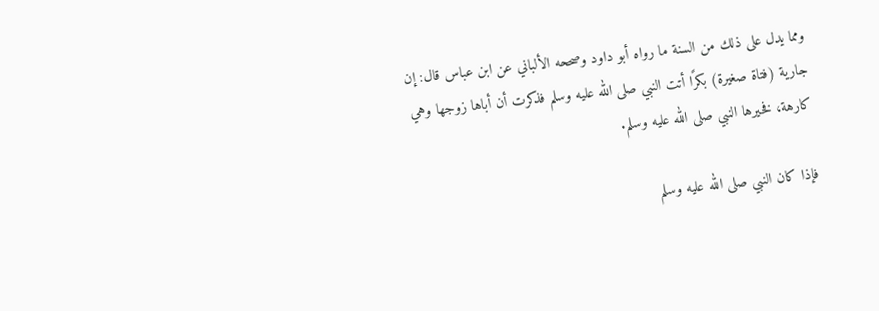ومما يدل على ذلك من السنة ما رواه أبو داود وصححه الألباني عن ابن عباس قال: إن جارية (فتاة صغيرة) بكرًا أتت النبي صلى الله عليه وسلم فذكرت أن أباها زوجها وهي كارهة، فخيرها النبي صلى الله عليه وسلم.

فإذا كان النبي صلى الله عليه وسلم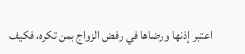اعتبر إذنها ورضاها في رفض الزواج بمن تكره، فكيف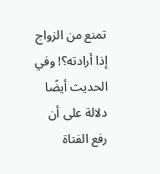تمنع من الزواج إذا أرادته؟! وفي الحديث أيضًا دلالة على أن رفع الفتاة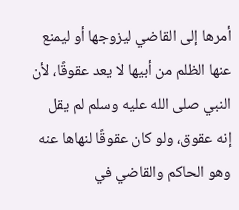أمرها إلى القاضي ليزوجها أو ليمنع عنها الظلم من أبيها لا يعد عقوقًا، لأن النبي صلى الله عليه وسلم لم يقل إنه عقوق، ولو كان عقوقًا لنهاها عنه وهو الحاكم والقاضي في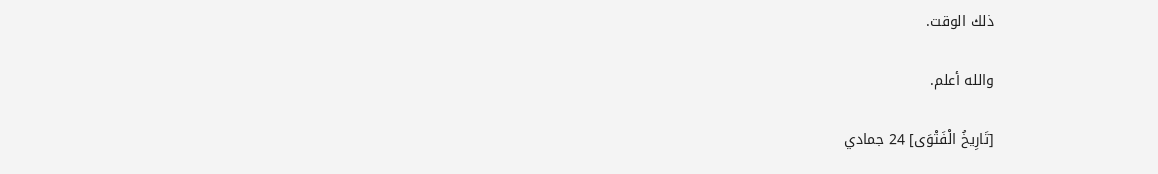ذلك الوقت.

والله أعلم.

[تَارِيخُ الْفَتْوَى] 24 جمادي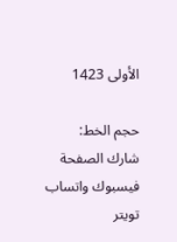الأولى 1423

حجم الخط:
شارك الصفحة
فيسبوك واتساب تويتر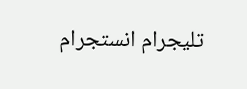تليجرام انستجرام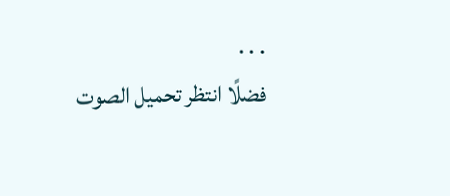. . .
فضلًا انتظر تحميل الصوت